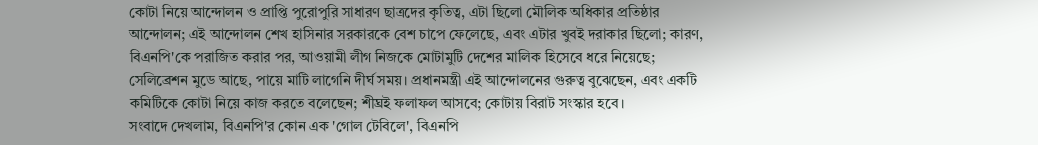কোটা নিয়ে আন্দোলন ও প্রাপ্তি পুরোপুরি সাধারণ ছাত্রদের কৃতিত্ব, এটা ছিলো মৌলিক অধিকার প্রতিষ্ঠার আন্দোলন; এই আন্দোলন শেখ হাসিনার সরকারকে বেশ চাপে ফেলেছে, এবং এটার খুবই দরাকার ছিলো; কারণ, বিএনপি'কে পরাজিত করার পর, আওয়ামী লীগ নিজকে মোটামুটি দেশের মালিক হিসেবে ধরে নিয়েছে; সেলিব্রেশন মুডে আছে, পায়ে মাটি লাগেনি দীর্ঘ সময়। প্রধানমন্ত্রী এই আন্দোলনের গুরুত্ব বুঝেছেন, এবং একটি কমিটিকে কোটা নিয়ে কাজ করতে বলেছেন; শীঘ্রই ফলাফল আসবে; কোটায় বিরাট সংস্কার হবে।
সংবাদে দেখলাম, বিএনপি'র কোন এক 'গোল টেবিলে', বিএনপি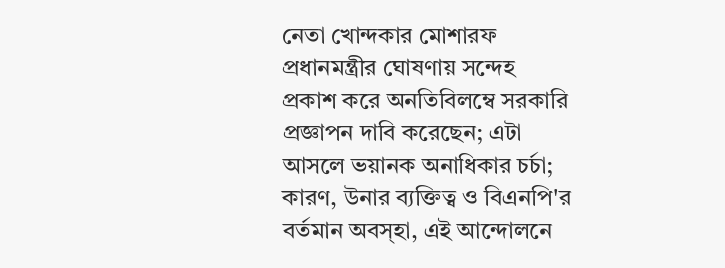নেতা খোন্দকার মোশারফ প্রধানমন্ত্রীর ঘোষণায় সন্দেহ প্রকাশ করে অনতিবিলম্বে সরকারি প্রজ্ঞাপন দাবি করেছেন; এটা আসলে ভয়ানক অনাধিকার চর্চা; কারণ, উনার ব্যক্তিত্ব ও বিএনপি'র বর্তমান অবস্হা, এই আন্দোলনে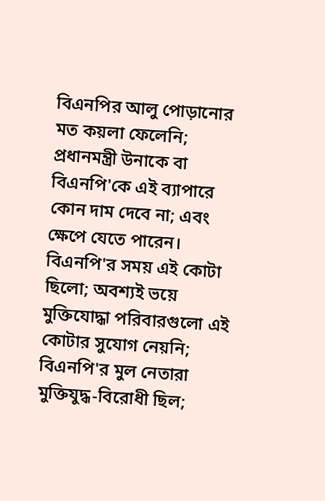বিএনপির আলু পোড়ানোর মত কয়লা ফেলেনি; প্রধানমন্ত্রী উনাকে বা বিএনপি'কে এই ব্যাপারে কোন দাম দেবে না; এবং ক্ষেপে যেতে পারেন।
বিএনপি'র সময় এই কোটা ছিলো; অবশ্যই ভয়ে মুক্তিযোদ্ধা পরিবারগুলো এই কোটার সুযোগ নেয়নি; বিএনপি'র মুল নেতারা মুক্তিযুদ্ধ-বিরোধী ছিল;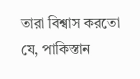তারা বিশ্বাস করতো যে, পাকিস্তান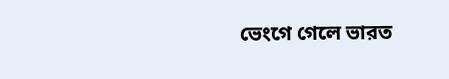ভেংগে গেলে ভারত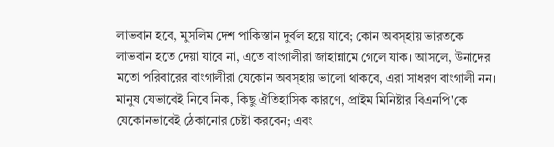লাভবান হবে, মুসলিম দেশ পাকিস্তান দুর্বল হয়ে যাবে; কোন অবস্হায় ভারতকে লাভবান হতে দেয়া যাবে না, এতে বাংগালীরা জাহান্নামে গেলে যাক। আসলে, উনাদের মতো পরিবারের বাংগালীরা যেকোন অবস্হায় ভালো থাকবে, এরা সাধরণ বাংগালী নন।
মানুষ যেভাবেই নিবে নিক, কিছু ঐতিহাসিক কারণে, প্রাইম মিনিষ্টার বিএনপি'কে যেকোনভাবেই ঠেকানোর চেষ্টা করবেন; এবং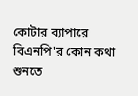কোটার ব্যাপারে বিএনপি'র কোন কথা শুনতে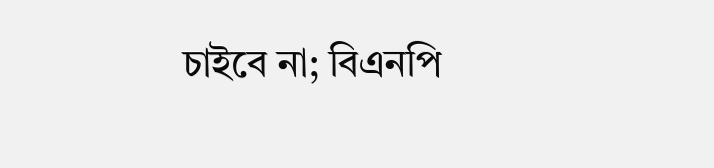চাইবে না; বিএনপি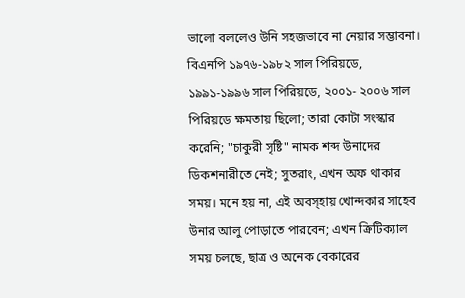ভালো বললেও উনি সহজভাবে না নেয়ার সম্ভাবনা।
বিএনপি ১৯৭৬-১৯৮২ সাল পিরিয়ডে, ১৯৯১-১৯৯৬ সাল পিরিয়ডে, ২০০১- ২০০৬ সাল পিরিয়ডে ক্ষমতায় ছিলো; তারা কোটা সংস্কার করেনি; "চাকুরী সৃষ্টি" নামক শব্দ উনাদের ডিকশনারীতে নেই; সুতরাং, এখন অফ থাকার সময়। মনে হয় না, এই অবস্হায় খোন্দকার সাহেব উনার আলু পোড়াতে পারবেন; এখন ক্রিটিক্যাল সময় চলছে, ছাত্র ও অনেক বেকারের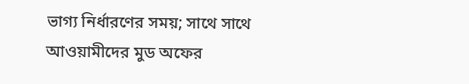ভাগ্য নির্ধারণের সময়; সাথে সাথে আওয়ামীদের মুড অফের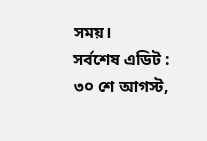সময়।
সর্বশেষ এডিট : ৩০ শে আগস্ট,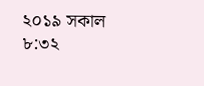২০১৯ সকাল ৮:৩২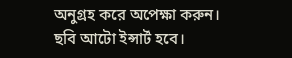অনুগ্রহ করে অপেক্ষা করুন। ছবি আটো ইন্সার্ট হবে।